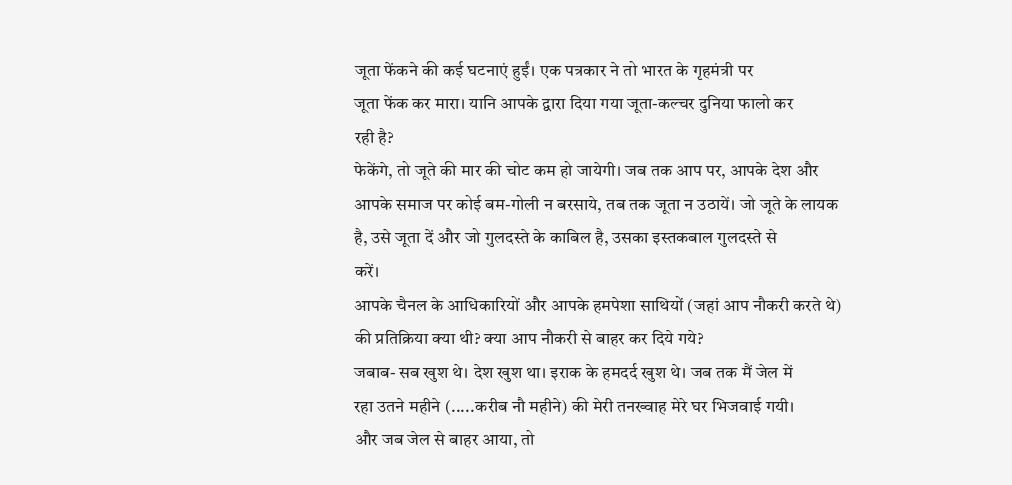जूता फेंकने की कई घटनाएं हुईं। एक पत्रकार ने तो भारत के गृहमंत्री पर
जूता फेंक कर मारा। यानि आपके द्वारा दिया गया जूता-कल्चर दुनिया फालो कर
रही है?
फेकेंगे, तो जूते की मार की चोट कम हो जायेगी। जब तक आप पर, आपके देश और
आपके समाज पर कोई बम-गोली न बरसाये, तब तक जूता न उठायें। जो जूते के लायक
है, उसे जूता दें और जो गुलदस्ते के काबिल है, उसका इस्तकबाल गुलदस्ते से
करें।
आपके चैनल के आधिकारियों और आपके हमपेशा साथियों (जहां आप नौकरी करते थे)
की प्रतिक्रिया क्या थी? क्या आप नौकरी से बाहर कर दिये गये?
जबाब- सब खुश थे। देश खुश था। इराक के हमदर्द खुश थे। जब तक मैं जेल में
रहा उतने महीने (.....करीब नौ महीने) की मेरी तनख्वाह मेरे घर भिजवाई गयी।
और जब जेल से बाहर आया, तो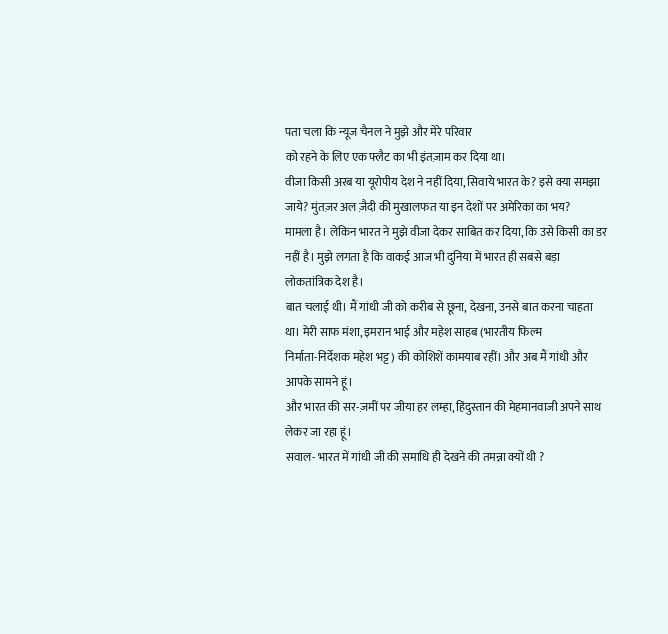पता चला कि न्यूज चैनल ने मुझे और मेरे परिवार
को रहने के लिए एक फ्लैट का भी इंतज़ाम कर दिया था।
वीजा किसी अरब या यूरोपीय देश ने नहीं दिया, सिवाये भारत के? इसे क्या समझा
जाये? मुंतज़र अल ज़ैदी की मुखालफत या इन देशों पर अमेरिका का भय?
मामला है। लेकिन भारत ने मुझे वीजा देकर साबित कर दिया, कि उसे किसी का डर
नहीं है। मुझे लगता है कि वाकई आज भी दुनिया में भारत ही सबसे बड़ा
लोकतांत्रिक देश है।
बात चलाई थी। मैं गांधी जी को करीब से छूना, देखना, उनसे बात करना चाहता
था। मेरी साफ मंशा, इमरान भाई और महेश साहब (भारतीय फिल्म
निर्माता-निर्देशक महेश भट्ट) की कोशिशें कामयाब रहीं। और अब मैं गांधी और
आपके सामने हूं।
और भारत की सर-ज़मीं पर जीया हर लम्हा, हिंदुस्तान की मेहमानवाजी अपने साथ
लेकर जा रहा हूं।
सवाल- भारत में गांधी जी की समाधि ही देखने की तमन्ना क्यों थी ?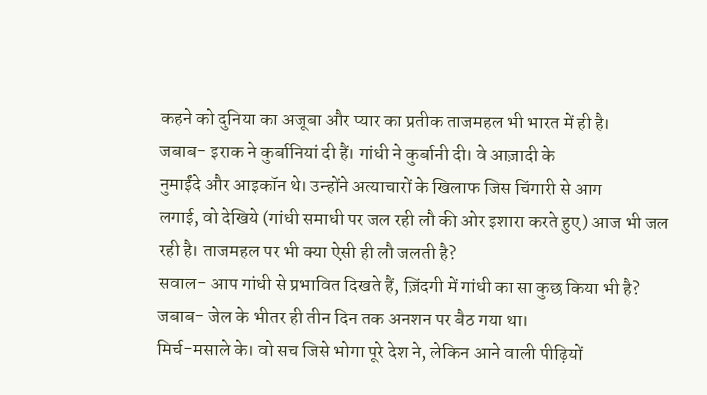कहने को दुनिया का अजूबा और प्यार का प्रतीक ताजमहल भी भारत में ही है।
जबाब- इराक ने कुर्बानियां दी हैं। गांधी ने कुर्बानी दी। वे आज़ादी के
नुमाईंदे और आइकॉन थे। उन्होंने अत्याचारों के खिलाफ जिस चिंगारी से आग
लगाई, वो देखिये (गांधी समाधी पर जल रही लौ की ओर इशारा करते हुए) आज भी जल
रही है। ताजमहल पर भी क्या ऐसी ही लौ जलती है?
सवाल- आप गांधी से प्रभावित दिखते हैं, ज़िंदगी में गांधी का सा कुछ किया भी है?
जबाब- जेल के भीतर ही तीन दिन तक अनशन पर बैठ गया था।
मिर्च-मसाले के। वो सच जिसे भोगा पूरे देश ने, लेकिन आने वाली पीढ़ियों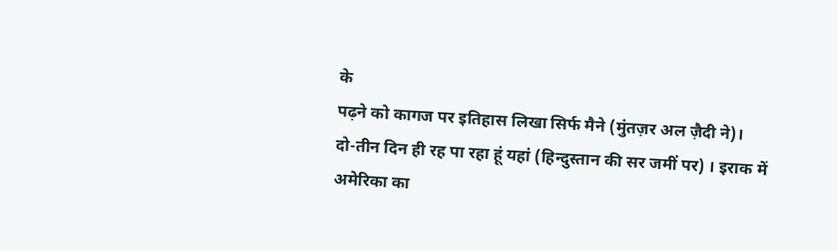के
पढ़ने को कागज पर इतिहास लिखा सिर्फ मैने (मुंतज़र अल ज़ैदी ने)।
दो-तीन दिन ही रह पा रहा हूं यहां (हिन्दुस्तान की सर जमीं पर) । इराक में
अमेरिका का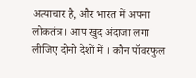अत्याचार है, और भारत में अपना लोकतंत्र। आप खुद अंदाजा लगा
लीजिए दोनो देशों में । कौन पॉवरफुल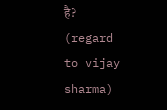है?
(regard to vijay sharma)